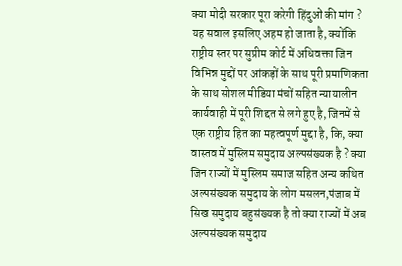क्या मोदी सरकार पूरा करेगी हिंदुओं की मांग ?
यह सवाल इसलिए अहम हो जाता है, क्योंकि राष्ट्रीय स्तर पर सुप्रीम कोर्ट में अधिवक्ता जिन विभिन्न मुद्दों पर आंकड़ों के साथ पूरी प्रमाणिकता के साथ सोशल मीडिया मंचों सहित न्यायालीन कार्यवाही में पूरी शिद्दत से लगे हुए है, जिनमें से एक राष्ट्रीय हित का महत्वपूर्ण मुद्दा है, कि, क्या वास्तव में मुस्लिम समुदाय अल्पसंख्यक है ? क्या जिन राज्यों में मुस्लिम समाज सहित अन्य कथित अल्पसंख्यक समुदाय के लोग मसलन,पंजाब में सिख समुदाय बहुसंख्यक है तो क्या राज्यों में अब अल्पसंख्यक समुदाय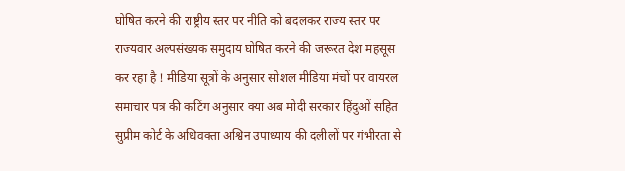घोषित करने की राष्ट्रीय स्तर पर नीति को बदलकर राज्य स्तर पर राज्यवार अल्पसंख्यक समुदाय घोषित करने की जरूरत देश महसूस कर रहा है ! मीडिया सूत्रों के अनुसार सोशल मीडिया मंचों पर वायरल समाचार पत्र की कटिंग अनुसार क्या अब मोदी सरकार हिंदुओं सहित सुप्रीम कोर्ट के अधिवक्ता अश्विन उपाध्याय की दलीलों पर गंभीरता से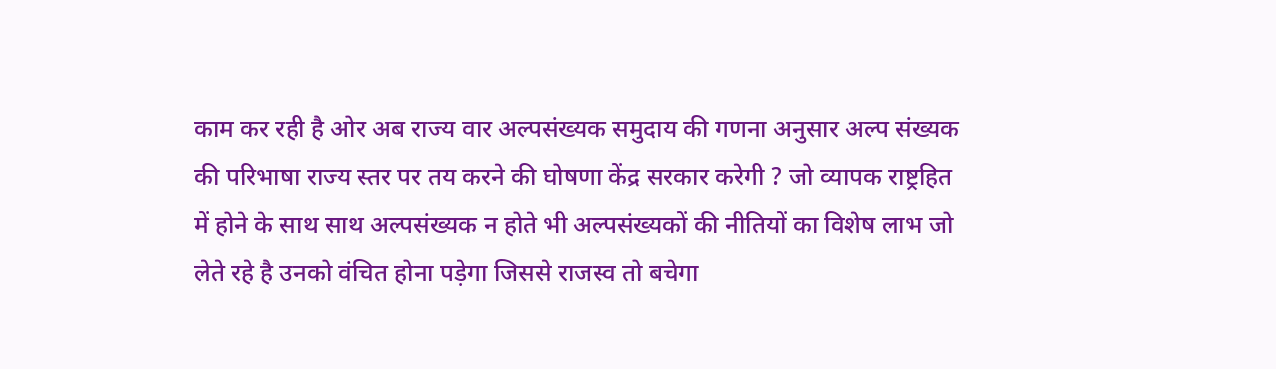काम कर रही है ओर अब राज्य वार अल्पसंख्यक समुदाय की गणना अनुसार अल्प संख्यक की परिभाषा राज्य स्तर पर तय करने की घोषणा केंद्र सरकार करेगी ? जो व्यापक राष्ट्रहित में होने के साथ साथ अल्पसंख्यक न होते भी अल्पसंख्यकों की नीतियों का विशेष लाभ जो लेते रहे है उनको वंचित होना पड़ेगा जिससे राजस्व तो बचेगा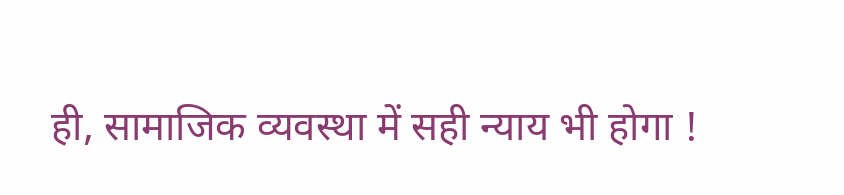ही, सामाजिक व्यवस्था में सही न्याय भी होगा !